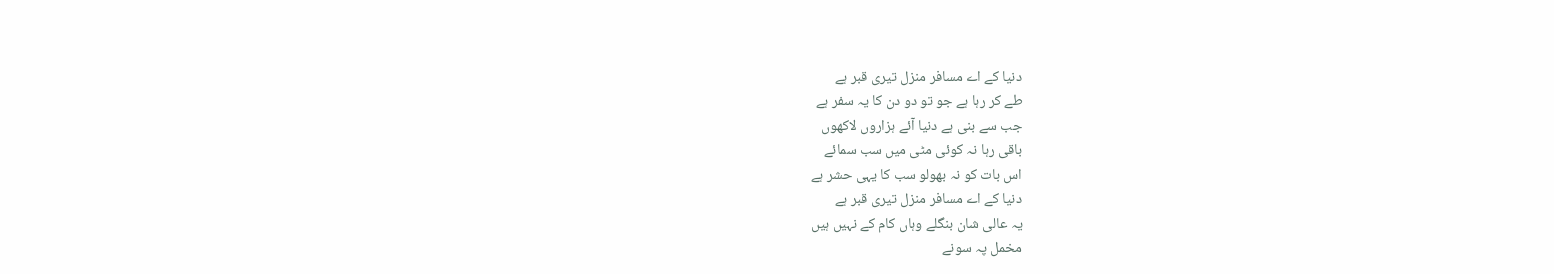دنیا کے اے مسافر منزل تیری قبر ہے
طے کر رہا ہے جو تو دو دن کا یہ سفر ہے
جب سے بنی ہے دنیا آئے ہزاروں لاکھوں
باقی رہا نہ کوئی مٹی میں سب سمائے
اس بات کو نہ بھولو سب کا یہی حشر ہے
دنیا کے اے مسافر منزل تیری قبر ہے
یہ عالی شان بنگلے وہاں کام کے نہیں ہیں
مخمل پہ سونے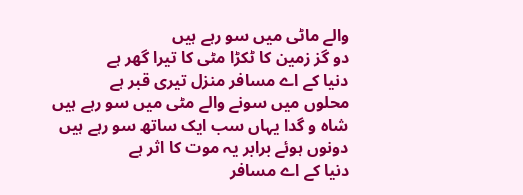والے ماٹی میں سو رہے ہیں
دو گز زمین کا ٹکڑا مٹی کا تیرا گھر ہے
دنیا کے اے مسافر منزل تیری قبر ہے
محلوں میں سونے والے مٹی میں سو رہے ہیں
شاہ و گدا یہاں سب ایک ساتھ سو رہے ہیں
دونوں ہوئے برابر یہ موت کا اثر ہے
دنیا کے اے مسافر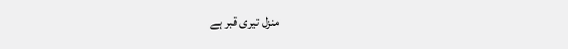منزل تیری قبر ہے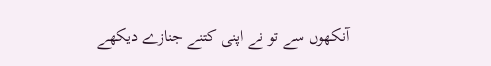آنکھوں سے تو نے اپنی کتنے جنازے دیکھے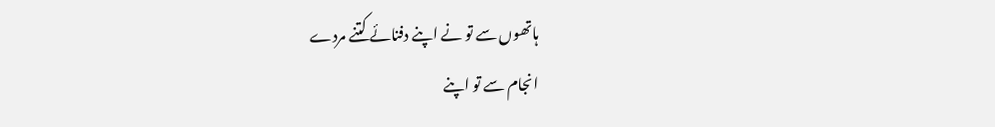ہاتھوں سے تو نے اپنے دفنائے کتنے مردے
انجام سے تو اپنے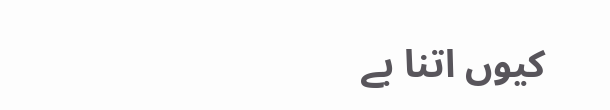کیوں اتنا بے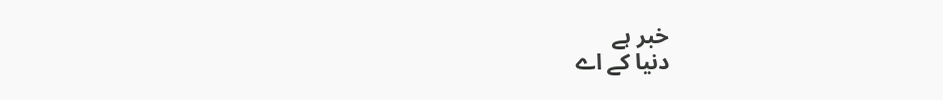خبر ہے
دنیا کے اے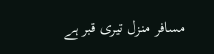مسافر منزل تیری قبر ہے